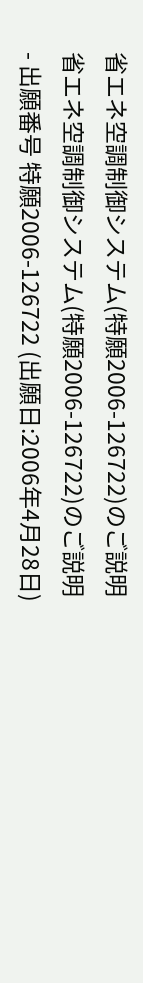省エネ空調制御システム(特願2006-126722)のご説明
省エネ空調制御システム(特願2006-126722)のご説明
- 出願番号 特願2006-126722 (出願日:2006年4月28日)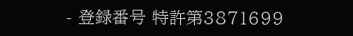- 登録番号 特許第3871699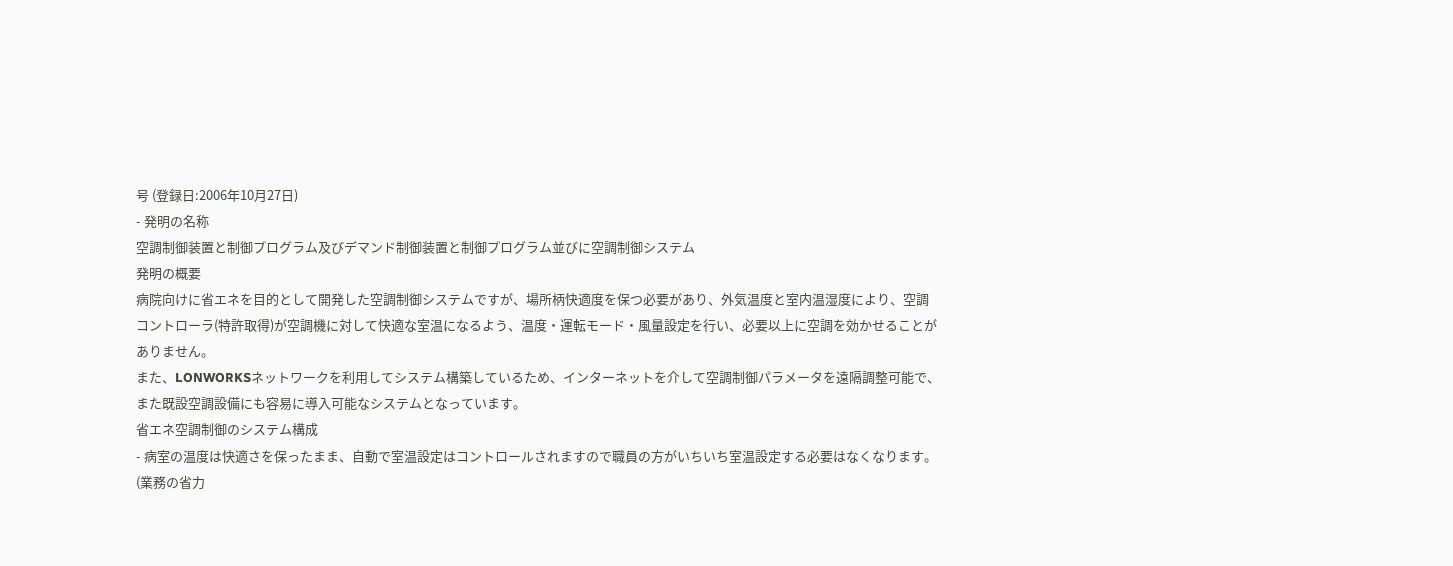号 (登録日:2006年10月27日)
- 発明の名称
空調制御装置と制御プログラム及びデマンド制御装置と制御プログラム並びに空調制御システム
発明の概要
病院向けに省エネを目的として開発した空調制御システムですが、場所柄快適度を保つ必要があり、外気温度と室内温湿度により、空調コントローラ(特許取得)が空調機に対して快適な室温になるよう、温度・運転モード・風量設定を行い、必要以上に空調を効かせることがありません。
また、LONWORKSネットワークを利用してシステム構築しているため、インターネットを介して空調制御パラメータを遠隔調整可能で、また既設空調設備にも容易に導入可能なシステムとなっています。
省エネ空調制御のシステム構成
- 病室の温度は快適さを保ったまま、自動で室温設定はコントロールされますので職員の方がいちいち室温設定する必要はなくなります。(業務の省力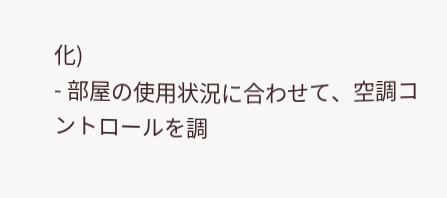化)
- 部屋の使用状況に合わせて、空調コントロールを調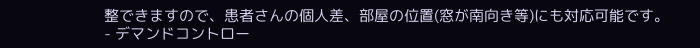整できますので、患者さんの個人差、部屋の位置(窓が南向き等)にも対応可能です。
- デマンドコントロー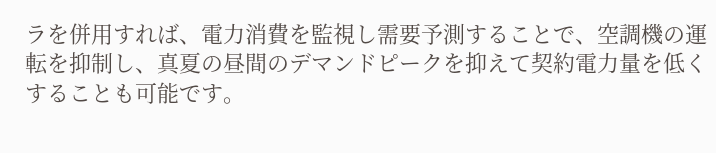ラを併用すれば、電力消費を監視し需要予測することで、空調機の運転を抑制し、真夏の昼間のデマンドピークを抑えて契約電力量を低くすることも可能です。